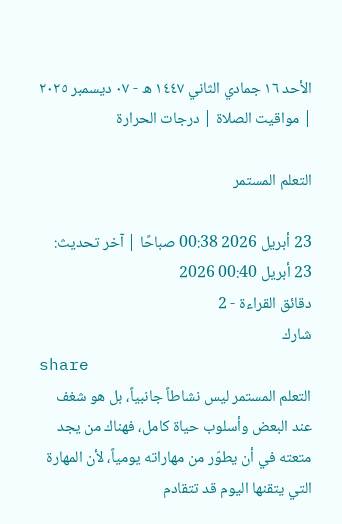الأحد ١٦ جمادي الثاني ١٤٤٧ ه - ٠٧ ديسمبر ٢٠٢٥ | مواقيت الصلاة | درجات الحرارة

التعلم المستمر

23 أبريل 2026 00:38 صباحًا | آخر تحديث: 23 أبريل 00:40 2026
دقائق القراءة - 2
شارك
share
التعلم المستمر ليس نشاطاً جانبياً، بل هو شغف عند البعض وأسلوب حياة كامل، فهناك من يجد متعته في أن يطوّر من مهاراته يومياً، لأن المهارة التي يتقنها اليوم قد تتقادم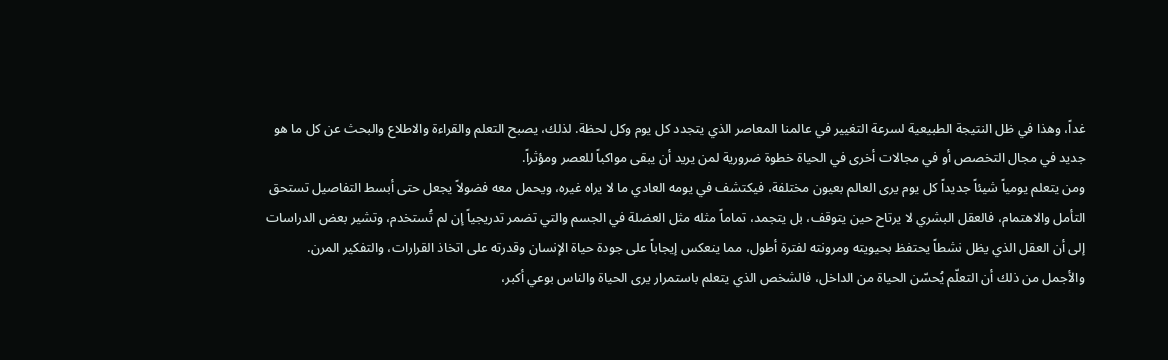غداً، وهذا في ظل النتيجة الطبيعية لسرعة التغيير في عالمنا المعاصر الذي يتجدد كل يوم وكل لحظة. لذلك، يصبح التعلم والقراءة والاطلاع والبحث عن كل ما هو جديد في مجال التخصص أو في مجالات أخرى في الحياة خطوة ضرورية لمن يريد أن يبقى مواكباً للعصر ومؤثراً.
ومن يتعلم يومياً شيئاً جديداً كل يوم يرى العالم بعيون مختلفة، فيكتشف في يومه العادي ما لا يراه غيره، ويحمل معه فضولاً يجعل حتى أبسط التفاصيل تستحق التأمل والاهتمام، فالعقل البشري لا يرتاح حين يتوقف، بل يتجمد، تماماً مثله مثل العضلة في الجسم والتي تضمر تدريجياً إن لم تُستخدم، وتشير بعض الدراسات إلى أن العقل الذي يظل نشطاً يحتفظ بحيويته ومرونته لفترة أطول، مما ينعكس إيجاباً على جودة حياة الإنسان وقدرته على اتخاذ القرارات، والتفكير المرن.
والأجمل من ذلك أن التعلّم يُحسّن الحياة من الداخل، فالشخص الذي يتعلم باستمرار يرى الحياة والناس بوعي أكبر،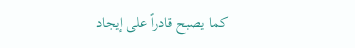كما يصبح قادراً على إيجاد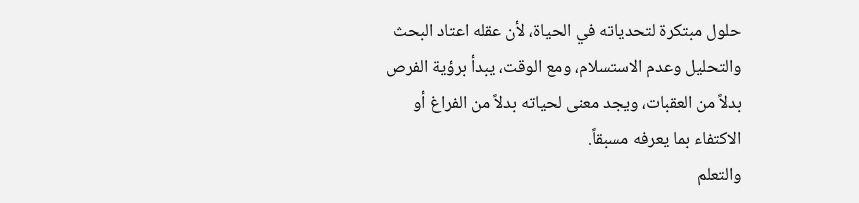حلول مبتكرة لتحدياته في الحياة، لأن عقله اعتاد البحث والتحليل وعدم الاستسلام، ومع الوقت، يبدأ برؤية الفرص بدلاً من العقبات، ويجد معنى لحياته بدلاً من الفراغ أو الاكتفاء بما يعرفه مسبقاً.
والتعلم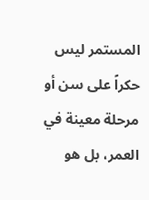المستمر ليس حكراً على سن أو مرحلة معينة في العمر، بل هو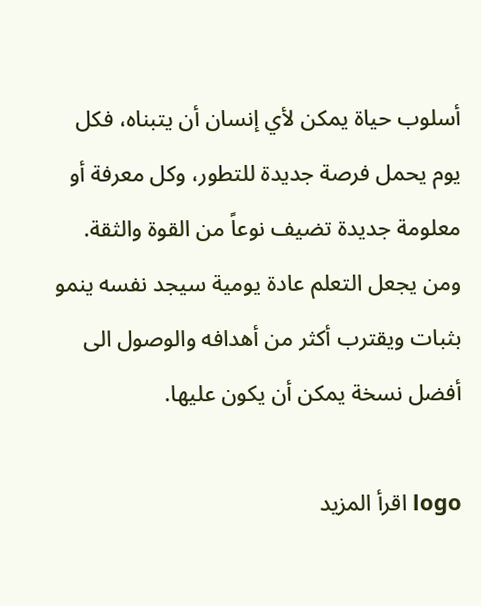أسلوب حياة يمكن لأي إنسان أن يتبناه، فكل يوم يحمل فرصة جديدة للتطور، وكل معرفة أو معلومة جديدة تضيف نوعاً من القوة والثقة.
ومن يجعل التعلم عادة يومية سيجد نفسه ينمو بثبات ويقترب أكثر من أهدافه والوصول الى أفضل نسخة يمكن أن يكون عليها.

logo اقرأ المزيد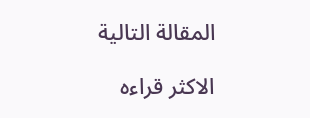المقالة التالية

الاكثر قراءه